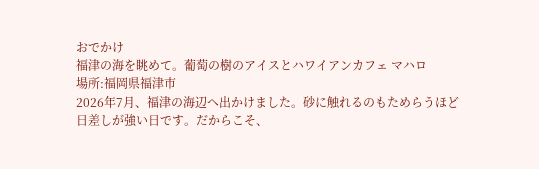おでかけ
福津の海を眺めて。葡萄の樹のアイスとハワイアンカフェ マハロ
場所:福岡県福津市
2026年7月、福津の海辺へ出かけました。砂に触れるのもためらうほど日差しが強い日です。だからこそ、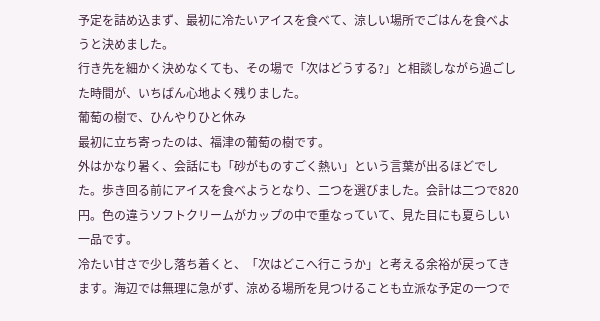予定を詰め込まず、最初に冷たいアイスを食べて、涼しい場所でごはんを食べようと決めました。
行き先を細かく決めなくても、その場で「次はどうする?」と相談しながら過ごした時間が、いちばん心地よく残りました。
葡萄の樹で、ひんやりひと休み
最初に立ち寄ったのは、福津の葡萄の樹です。
外はかなり暑く、会話にも「砂がものすごく熱い」という言葉が出るほどでした。歩き回る前にアイスを食べようとなり、二つを選びました。会計は二つで820円。色の違うソフトクリームがカップの中で重なっていて、見た目にも夏らしい一品です。
冷たい甘さで少し落ち着くと、「次はどこへ行こうか」と考える余裕が戻ってきます。海辺では無理に急がず、涼める場所を見つけることも立派な予定の一つで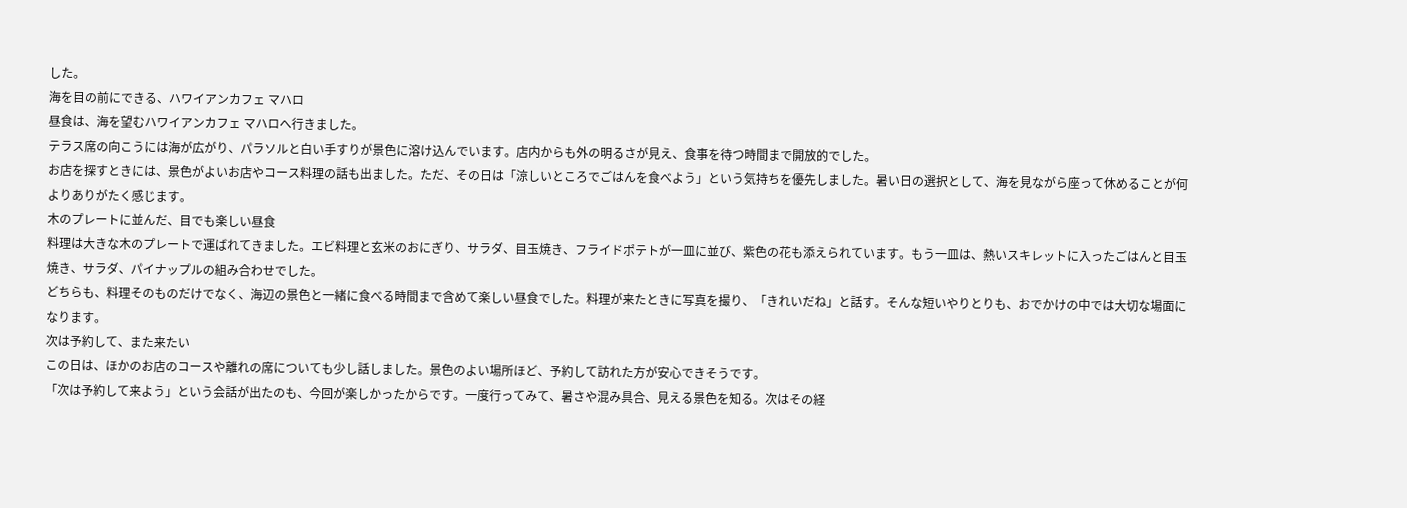した。
海を目の前にできる、ハワイアンカフェ マハロ
昼食は、海を望むハワイアンカフェ マハロへ行きました。
テラス席の向こうには海が広がり、パラソルと白い手すりが景色に溶け込んでいます。店内からも外の明るさが見え、食事を待つ時間まで開放的でした。
お店を探すときには、景色がよいお店やコース料理の話も出ました。ただ、その日は「涼しいところでごはんを食べよう」という気持ちを優先しました。暑い日の選択として、海を見ながら座って休めることが何よりありがたく感じます。
木のプレートに並んだ、目でも楽しい昼食
料理は大きな木のプレートで運ばれてきました。エビ料理と玄米のおにぎり、サラダ、目玉焼き、フライドポテトが一皿に並び、紫色の花も添えられています。もう一皿は、熱いスキレットに入ったごはんと目玉焼き、サラダ、パイナップルの組み合わせでした。
どちらも、料理そのものだけでなく、海辺の景色と一緒に食べる時間まで含めて楽しい昼食でした。料理が来たときに写真を撮り、「きれいだね」と話す。そんな短いやりとりも、おでかけの中では大切な場面になります。
次は予約して、また来たい
この日は、ほかのお店のコースや離れの席についても少し話しました。景色のよい場所ほど、予約して訪れた方が安心できそうです。
「次は予約して来よう」という会話が出たのも、今回が楽しかったからです。一度行ってみて、暑さや混み具合、見える景色を知る。次はその経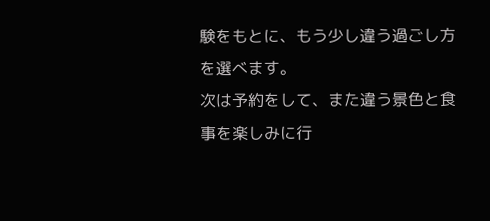験をもとに、もう少し違う過ごし方を選べます。
次は予約をして、また違う景色と食事を楽しみに行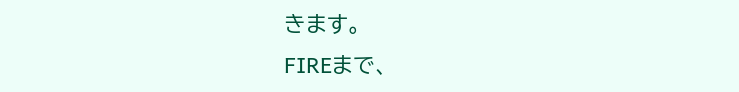きます。
FIREまで、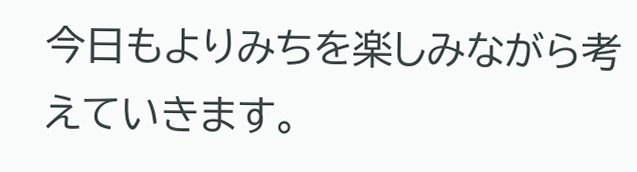今日もよりみちを楽しみながら考えていきます。